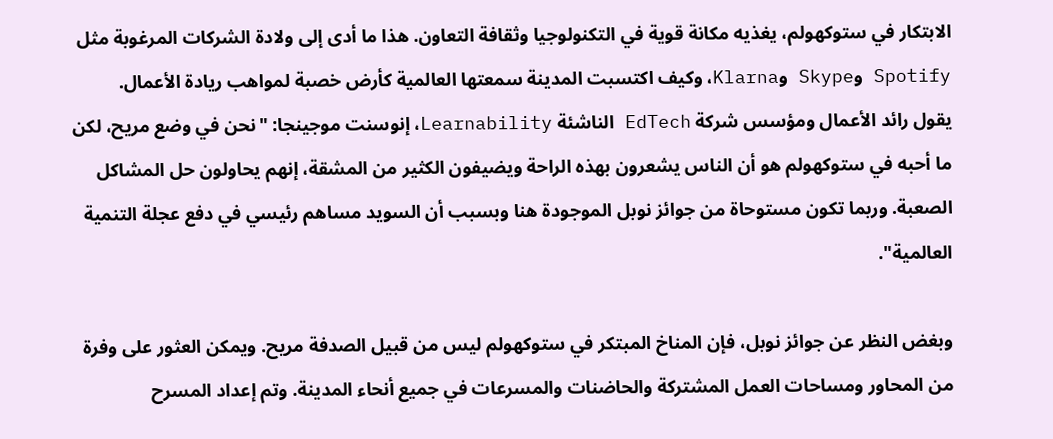الابتكار في ستوكهولم، يغذيه مكانة قوية في التكنولوجيا وثقافة التعاون. هذا ما أدى إلى ولادة الشركات المرغوبة مثل Spotify وSkype وKlarna، وكيف اكتسبت المدينة سمعتها العالمية كأرض خصبة لمواهب ريادة الأعمال.
يقول رائد الأعمال ومؤسس شركة EdTech الناشئة Learnability، إنوسنت موجينجا: "نحن في وضع مريح، لكن ما أحبه في ستوكهولم هو أن الناس يشعرون بهذه الراحة ويضيفون الكثير من المشقة، إنهم يحاولون حل المشاكل الصعبة. وربما تكون مستوحاة من جوائز نوبل الموجودة هنا وبسبب أن السويد مساهم رئيسي في دفع عجلة التنمية العالمية".

وبغض النظر عن جوائز نوبل، فإن المناخ المبتكر في ستوكهولم ليس من قبيل الصدفة مريح. ويمكن العثور على وفرة من المحاور ومساحات العمل المشتركة والحاضنات والمسرعات في جميع أنحاء المدينة. وتم إعداد المسرح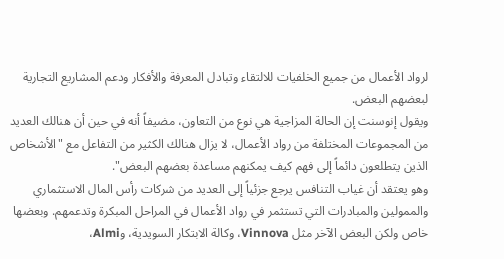لرواد الأعمال من جميع الخلفيات للالتقاء وتبادل المعرفة والأفكار ودعم المشاريع التجارية لبعضهم البعض.
ويقول إنوسنت إن الحالة المزاجية هي نوع من التعاون، مضيفاً أنه في حين أن هنالك العديد من المجموعات المختلفة من رواد الأعمال، لا يزال هنالك الكثير من التفاعل مع "الأشخاص الذين يتطلعون دائماً إلى فهم كيف يمكنهم مساعدة بعضهم البعض".
وهو يعتقد أن غياب التنافس يرجع جزئياً إلى العديد من شركات رأس المال الاستثماري والممولين والمبادرات التي تستثمر في رواد الأعمال في المراحل المبكرة وتدعمهم. وبعضها خاص ولكن البعض الآخر مثل Vinnova، وكالة الابتكار السويدية، وAlmi،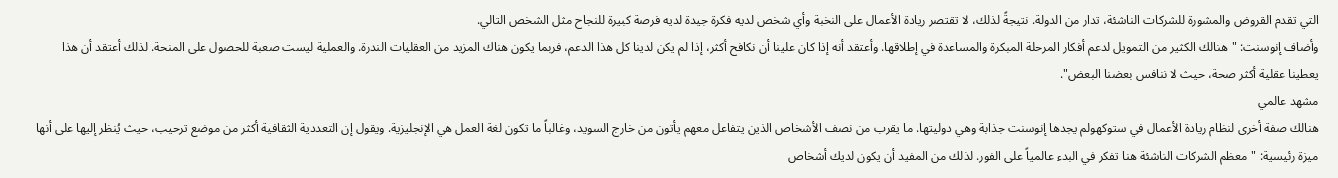التي تقدم القروض والمشورة للشركات الناشئة، تدار من الدولة. نتيجةً لذلك، لا تقتصر ريادة الأعمال على النخبة وأي شخص لديه فكرة جيدة لديه فرصة كبيرة للنجاح مثل الشخص التالي.
وأضاف إنوسنت: "هنالك الكثير من التمويل لدعم أفكار المرحلة المبكرة والمساعدة في إطلاقها. وأعتقد أنه إذا كان علينا أن نكافح أكثر، إذا لم يكن لدينا كل هذا الدعم، فربما يكون هناك المزيد من العقليات الندرة. والعملية ليست صعبة للحصول على المنحة. لذلك أعتقد أن هذا يعطينا عقلية أكثر صحة، حيث لا ننافس بعضنا البعض".
مشهد عالمي
هنالك صفة أخرى لنظام ريادة الأعمال في ستوكهولم يجدها إنوسنت جذابة وهي دوليتها. ما يقرب من نصف الأشخاص الذين يتفاعل معهم يأتون من خارج السويد، وغالباً ما تكون لغة العمل هي الإنجليزية. ويقول إن التعددية الثقافية أكثر من موضع ترحيب، حيث يُنظر إليها على أنها ميزة رئيسية: "معظم الشركات الناشئة هنا تفكر في البدء عالمياً على الفور. لذلك من المفيد أن يكون لديك أشخاص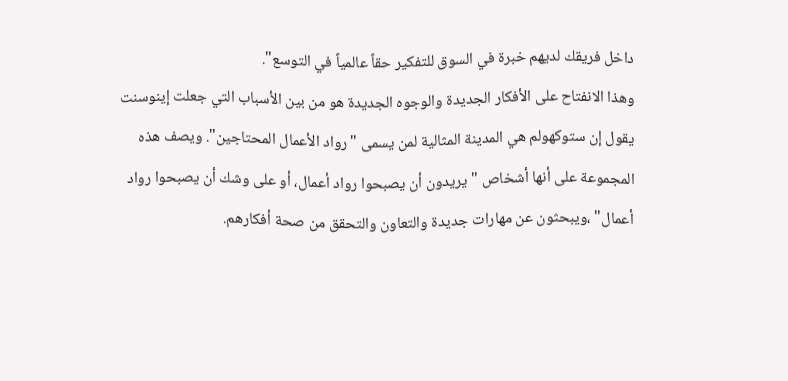داخل فريقك لديهم خبرة في السوق للتفكير حقاً عالمياً في التوسع".
وهذا الانفتاح على الأفكار الجديدة والوجوه الجديدة هو من بين الأسباب التي جعلت إينوسنت يقول إن ستوكهولم هي المدينة المثالية لمن يسمى "رواد الأعمال المحتاجين". ويصف هذه المجموعة على أنها أشخاص "يريدون أن يصبحوا رواد أعمال، أو على وشك أن يصبحوا رواد أعمال" ،ويبحثون عن مهارات جديدة والتعاون والتحقق من صحة أفكارهم.